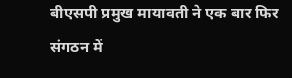बीएसपी प्रमुख मायावती ने एक बार फिर संगठन में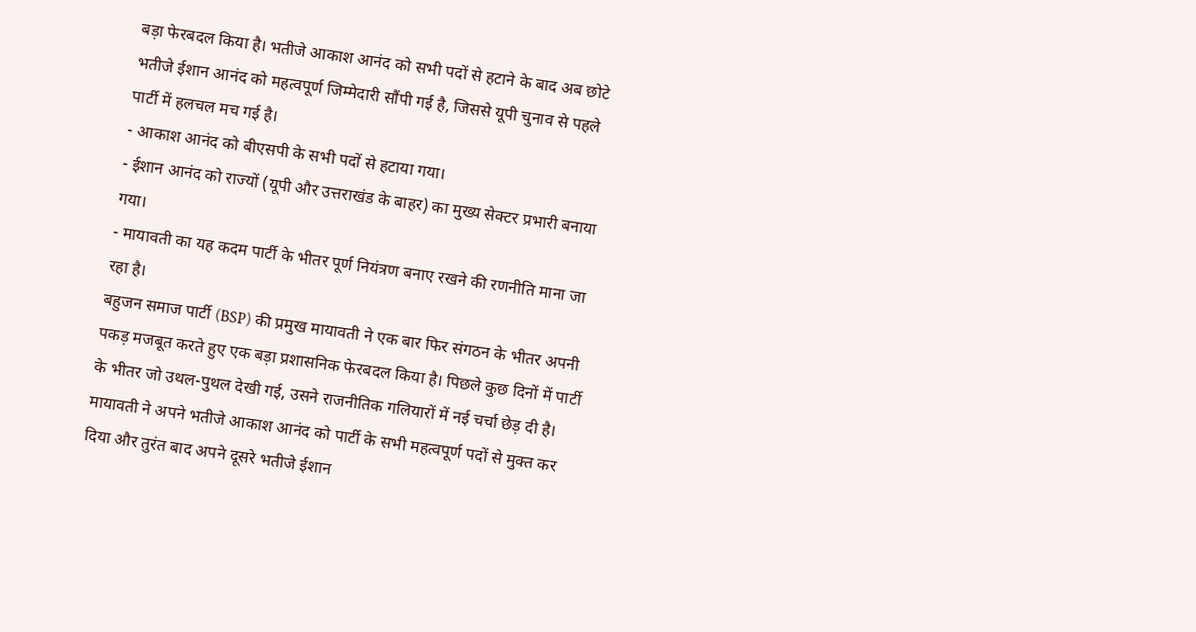बड़ा फेरबदल किया है। भतीजे आकाश आनंद को सभी पदों से हटाने के बाद अब छोटे भतीजे ईशान आनंद को महत्वपूर्ण जिम्मेदारी सौंपी गई है, जिससे यूपी चुनाव से पहले पार्टी में हलचल मच गई है।
- आकाश आनंद को बीएसपी के सभी पदों से हटाया गया।
- ईशान आनंद को राज्यों (यूपी और उत्तराखंड के बाहर) का मुख्य सेक्टर प्रभारी बनाया गया।
- मायावती का यह कदम पार्टी के भीतर पूर्ण नियंत्रण बनाए रखने की रणनीति माना जा रहा है।
बहुजन समाज पार्टी (BSP) की प्रमुख मायावती ने एक बार फिर संगठन के भीतर अपनी पकड़ मजबूत करते हुए एक बड़ा प्रशासनिक फेरबदल किया है। पिछले कुछ दिनों में पार्टी के भीतर जो उथल-पुथल देखी गई, उसने राजनीतिक गलियारों में नई चर्चा छेड़ दी है। मायावती ने अपने भतीजे आकाश आनंद को पार्टी के सभी महत्वपूर्ण पदों से मुक्त कर दिया और तुरंत बाद अपने दूसरे भतीजे ईशान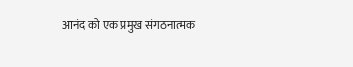आनंद को एक प्रमुख संगठनात्मक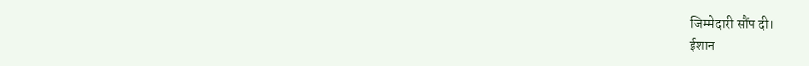जिम्मेदारी सौंप दी।
ईशान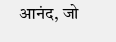आनंद, जो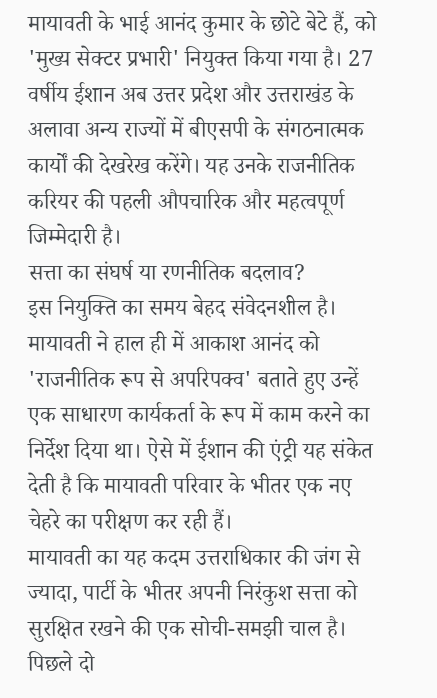मायावती के भाई आनंद कुमार के छोटे बेटे हैं, को 'मुख्य सेक्टर प्रभारी' नियुक्त किया गया है। 27 वर्षीय ईशान अब उत्तर प्रदेश और उत्तराखंड के अलावा अन्य राज्यों में बीएसपी के संगठनात्मक कार्यों की देखरेख करेंगे। यह उनके राजनीतिक करियर की पहली औपचारिक और महत्वपूर्ण जिम्मेदारी है।
सत्ता का संघर्ष या रणनीतिक बदलाव?
इस नियुक्ति का समय बेहद संवेदनशील है। मायावती ने हाल ही में आकाश आनंद को 'राजनीतिक रूप से अपरिपक्व' बताते हुए उन्हें एक साधारण कार्यकर्ता के रूप में काम करने का निर्देश दिया था। ऐसे में ईशान की एंट्री यह संकेत देती है कि मायावती परिवार के भीतर एक नए चेहरे का परीक्षण कर रही हैं।
मायावती का यह कदम उत्तराधिकार की जंग से ज्यादा, पार्टी के भीतर अपनी निरंकुश सत्ता को सुरक्षित रखने की एक सोची-समझी चाल है।
पिछले दो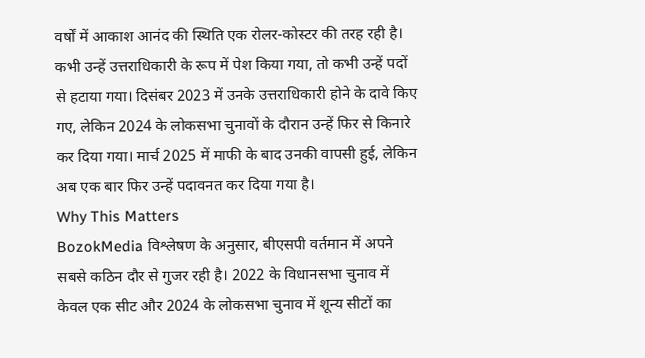वर्षों में आकाश आनंद की स्थिति एक रोलर-कोस्टर की तरह रही है। कभी उन्हें उत्तराधिकारी के रूप में पेश किया गया, तो कभी उन्हें पदों से हटाया गया। दिसंबर 2023 में उनके उत्तराधिकारी होने के दावे किए गए, लेकिन 2024 के लोकसभा चुनावों के दौरान उन्हें फिर से किनारे कर दिया गया। मार्च 2025 में माफी के बाद उनकी वापसी हुई, लेकिन अब एक बार फिर उन्हें पदावनत कर दिया गया है।
Why This Matters
BozokMedia विश्लेषण के अनुसार, बीएसपी वर्तमान में अपने सबसे कठिन दौर से गुजर रही है। 2022 के विधानसभा चुनाव में केवल एक सीट और 2024 के लोकसभा चुनाव में शून्य सीटों का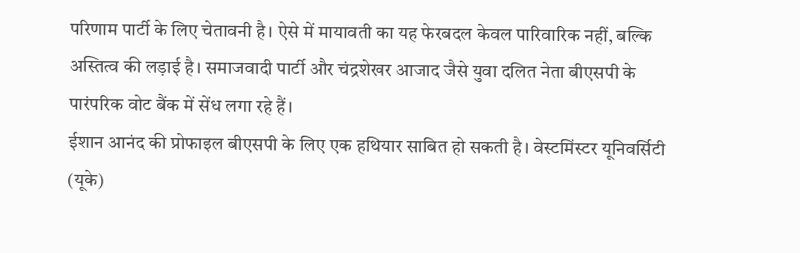परिणाम पार्टी के लिए चेतावनी है। ऐसे में मायावती का यह फेरबदल केवल पारिवारिक नहीं, बल्कि अस्तित्व की लड़ाई है। समाजवादी पार्टी और चंद्रशेखर आजाद जैसे युवा दलित नेता बीएसपी के पारंपरिक वोट बैंक में सेंध लगा रहे हैं।
ईशान आनंद की प्रोफाइल बीएसपी के लिए एक हथियार साबित हो सकती है। वेस्टमिंस्टर यूनिवर्सिटी (यूके)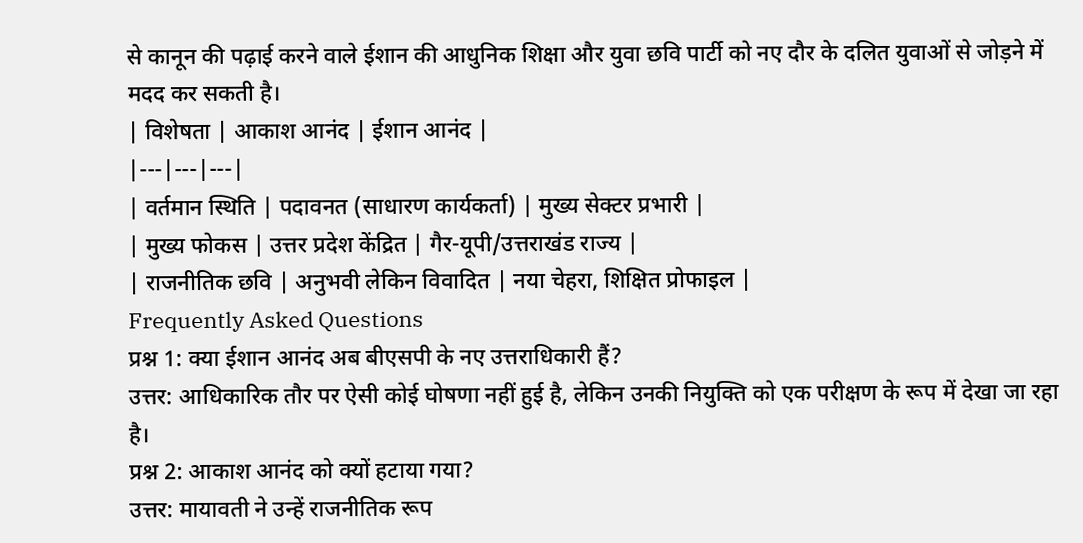से कानून की पढ़ाई करने वाले ईशान की आधुनिक शिक्षा और युवा छवि पार्टी को नए दौर के दलित युवाओं से जोड़ने में मदद कर सकती है।
| विशेषता | आकाश आनंद | ईशान आनंद |
|---|---|---|
| वर्तमान स्थिति | पदावनत (साधारण कार्यकर्ता) | मुख्य सेक्टर प्रभारी |
| मुख्य फोकस | उत्तर प्रदेश केंद्रित | गैर-यूपी/उत्तराखंड राज्य |
| राजनीतिक छवि | अनुभवी लेकिन विवादित | नया चेहरा, शिक्षित प्रोफाइल |
Frequently Asked Questions
प्रश्न 1: क्या ईशान आनंद अब बीएसपी के नए उत्तराधिकारी हैं?
उत्तर: आधिकारिक तौर पर ऐसी कोई घोषणा नहीं हुई है, लेकिन उनकी नियुक्ति को एक परीक्षण के रूप में देखा जा रहा है।
प्रश्न 2: आकाश आनंद को क्यों हटाया गया?
उत्तर: मायावती ने उन्हें राजनीतिक रूप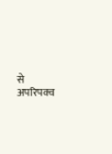से अपरिपक्व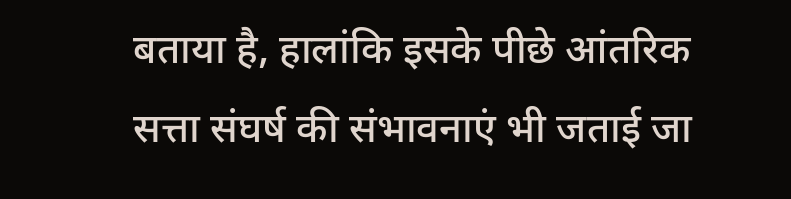बताया है, हालांकि इसके पीछे आंतरिक सत्ता संघर्ष की संभावनाएं भी जताई जा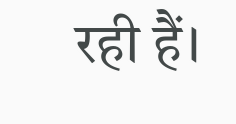रही हैं।